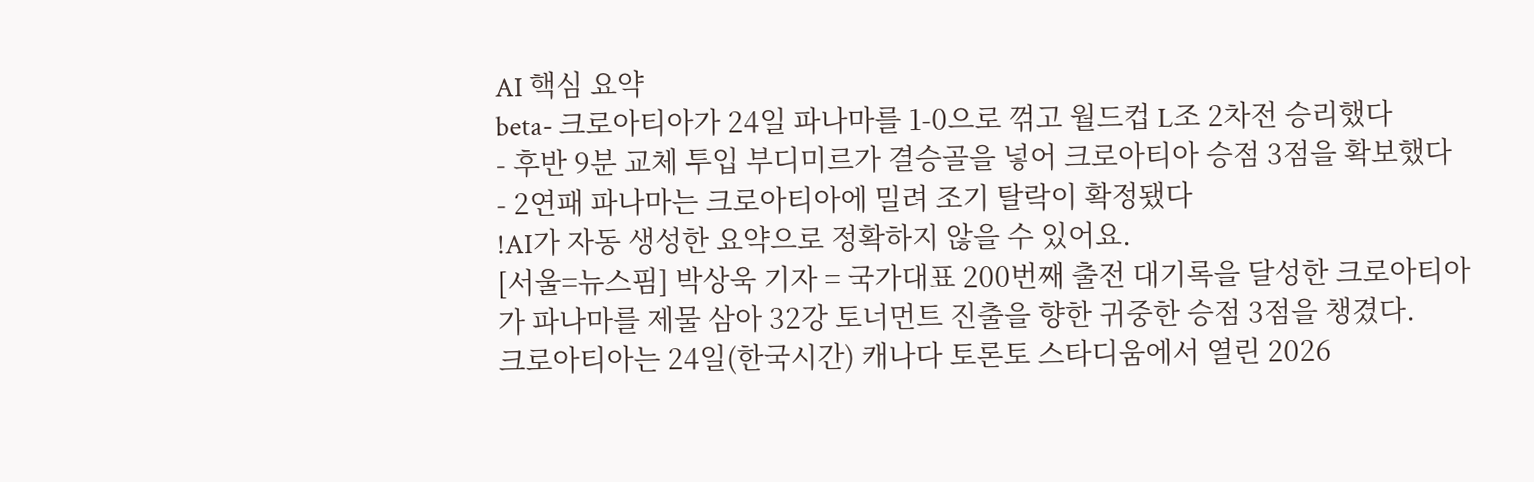AI 핵심 요약
beta- 크로아티아가 24일 파나마를 1-0으로 꺾고 월드컵 L조 2차전 승리했다
- 후반 9분 교체 투입 부디미르가 결승골을 넣어 크로아티아 승점 3점을 확보했다
- 2연패 파나마는 크로아티아에 밀려 조기 탈락이 확정됐다
!AI가 자동 생성한 요약으로 정확하지 않을 수 있어요.
[서울=뉴스핌] 박상욱 기자 = 국가대표 200번째 출전 대기록을 달성한 크로아티아가 파나마를 제물 삼아 32강 토너먼트 진출을 향한 귀중한 승점 3점을 챙겼다.
크로아티아는 24일(한국시간) 캐나다 토론토 스타디움에서 열린 2026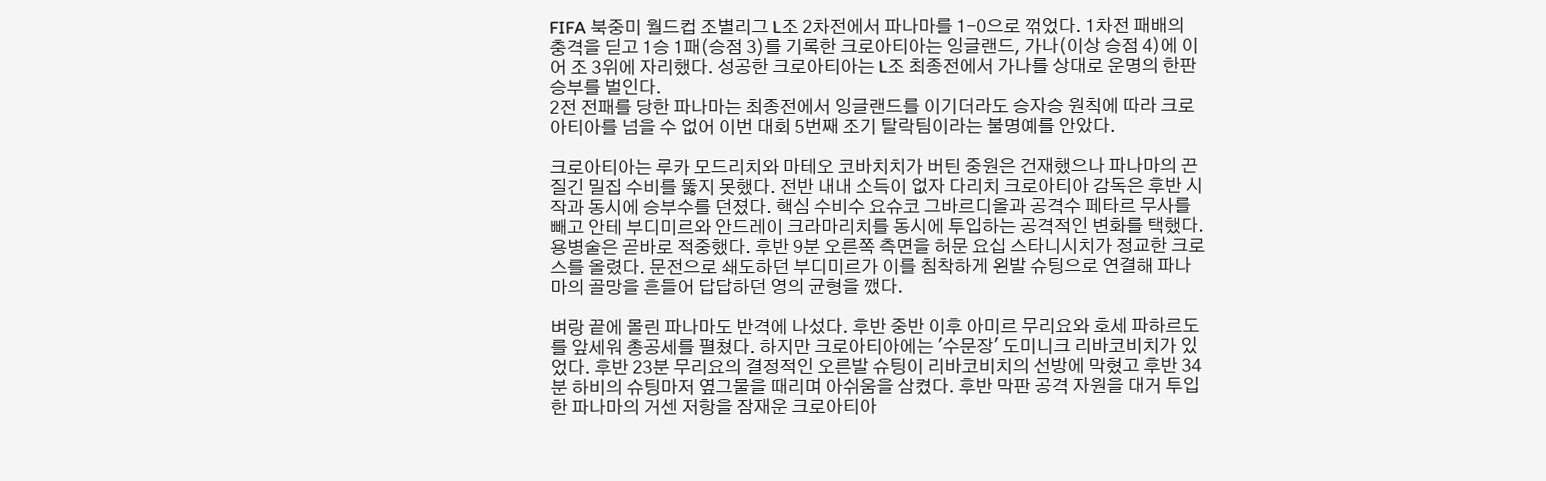FIFA 북중미 월드컵 조별리그 L조 2차전에서 파나마를 1-0으로 꺾었다. 1차전 패배의 충격을 딛고 1승 1패(승점 3)를 기록한 크로아티아는 잉글랜드, 가나(이상 승점 4)에 이어 조 3위에 자리했다. 성공한 크로아티아는 L조 최종전에서 가나를 상대로 운명의 한판 승부를 벌인다.
2전 전패를 당한 파나마는 최종전에서 잉글랜드를 이기더라도 승자승 원칙에 따라 크로아티아를 넘을 수 없어 이번 대회 5번째 조기 탈락팀이라는 불명예를 안았다.

크로아티아는 루카 모드리치와 마테오 코바치치가 버틴 중원은 건재했으나 파나마의 끈질긴 밀집 수비를 뚫지 못했다. 전반 내내 소득이 없자 다리치 크로아티아 감독은 후반 시작과 동시에 승부수를 던졌다. 핵심 수비수 요슈코 그바르디올과 공격수 페타르 무사를 빼고 안테 부디미르와 안드레이 크라마리치를 동시에 투입하는 공격적인 변화를 택했다.
용병술은 곧바로 적중했다. 후반 9분 오른쪽 측면을 허문 요십 스타니시치가 정교한 크로스를 올렸다. 문전으로 쇄도하던 부디미르가 이를 침착하게 왼발 슈팅으로 연결해 파나마의 골망을 흔들어 답답하던 영의 균형을 깼다.

벼랑 끝에 몰린 파나마도 반격에 나섰다. 후반 중반 이후 아미르 무리요와 호세 파하르도를 앞세워 총공세를 펼쳤다. 하지만 크로아티아에는 '수문장' 도미니크 리바코비치가 있었다. 후반 23분 무리요의 결정적인 오른발 슈팅이 리바코비치의 선방에 막혔고 후반 34분 하비의 슈팅마저 옆그물을 때리며 아쉬움을 삼켰다. 후반 막판 공격 자원을 대거 투입한 파나마의 거센 저항을 잠재운 크로아티아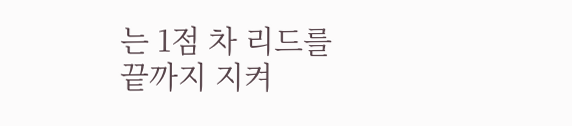는 1점 차 리드를 끝까지 지켜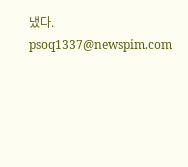냈다.
psoq1337@newspim.com